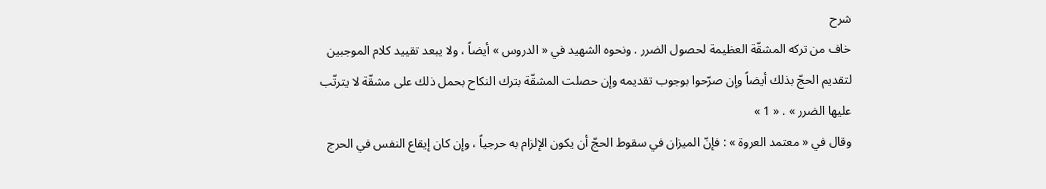شرح
خاف من تركه المشقّة العظيمة لحصول الضرر . ونحوه الشهيد في « الدروس » أيضاً ، ولا يبعد تقييد كلام الموجبين لتقديم الحجّ بذلك أيضاً وإن صرّحوا بوجوب تقديمه وإن حصلت المشقّة بترك النكاح بحمل ذلك على مشقّة لا يترتّب عليها الضرر » . « 1 »
وقال في « معتمد العروة » : فإنّ الميزان في سقوط الحجّ أن يكون الإلزام به حرجياً ، وإن كان إيقاع النفس في الحرج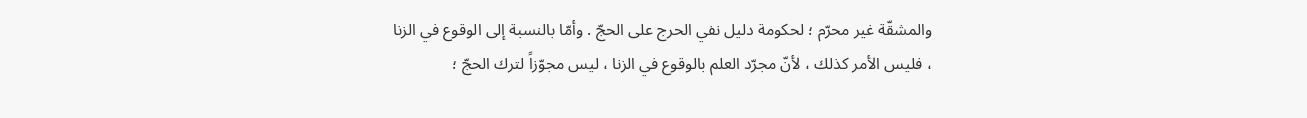والمشقّة غير محرّم ؛ لحكومة دليل نفي الحرج على الحجّ . وأمّا بالنسبة إلى الوقوع في الزنا ، فليس الأمر كذلك ، لأنّ مجرّد العلم بالوقوع في الزنا ، ليس مجوّزاً لترك الحجّ ؛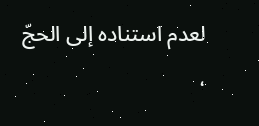لعدم استناده إلى الحجّ ،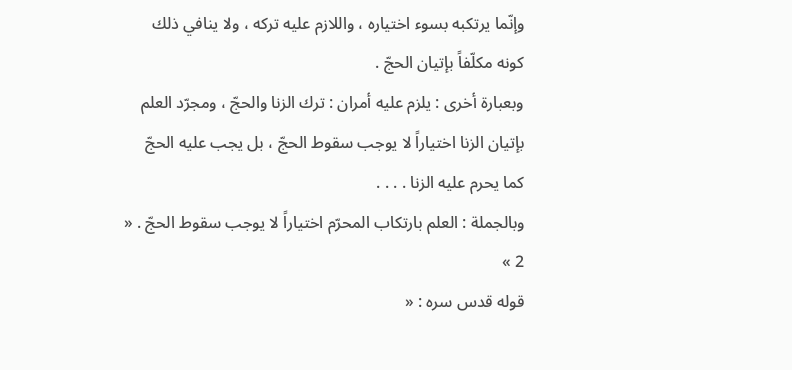وإنّما يرتكبه بسوء اختياره ، واللازم عليه تركه ، ولا ينافي ذلك كونه مكلّفاً بإتيان الحجّ .
وبعبارة أخرى : يلزم عليه أمران : ترك الزنا والحجّ ، ومجرّد العلم بإتيان الزنا اختياراً لا يوجب سقوط الحجّ ، بل يجب عليه الحجّ كما يحرم عليه الزنا . . . .
وبالجملة : العلم بارتكاب المحرّم اختياراً لا يوجب سقوط الحجّ . « 2 »
قوله قدس سره : «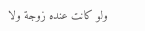ولو كانت عنده زوجة ولا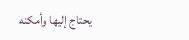يحتاج إليها وأمكنه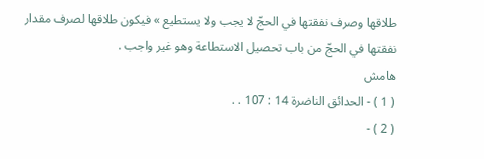طلاقها وصرف نفقتها في الحجّ لا يجب ولا يستطيع » فيكون طلاقها لصرف مقدار نفقتها في الحجّ من باب تحصيل الاستطاعة وهو غير واجب .
هامش
( 1 ) - الحدائق الناضرة 14 : 107 . .
( 2 ) -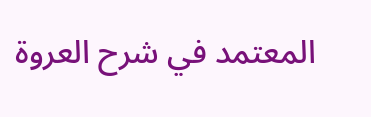المعتمد في شرح العروة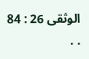الوثقى 26 : 84 . .